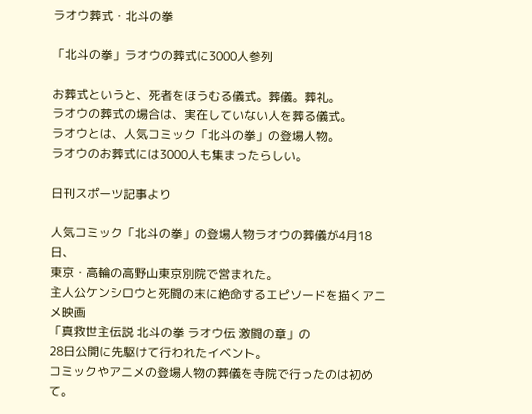ラオウ葬式・北斗の拳

「北斗の拳」ラオウの葬式に3000人参列

お葬式というと、死者をほうむる儀式。葬儀。葬礼。
ラオウの葬式の場合は、実在していない人を葬る儀式。
ラオウとは、人気コミック「北斗の拳」の登場人物。
ラオウのお葬式には3000人も集まったらしい。

日刊スポーツ記事より

人気コミック「北斗の拳」の登場人物ラオウの葬儀が4月18日、
東京・高輪の高野山東京別院で営まれた。
主人公ケンシロウと死闘の末に絶命するエピソードを描くアニメ映画
「真救世主伝説 北斗の拳 ラオウ伝 激闘の章」の
28日公開に先駆けて行われたイベント。
コミックやアニメの登場人物の葬儀を寺院で行ったのは初めて。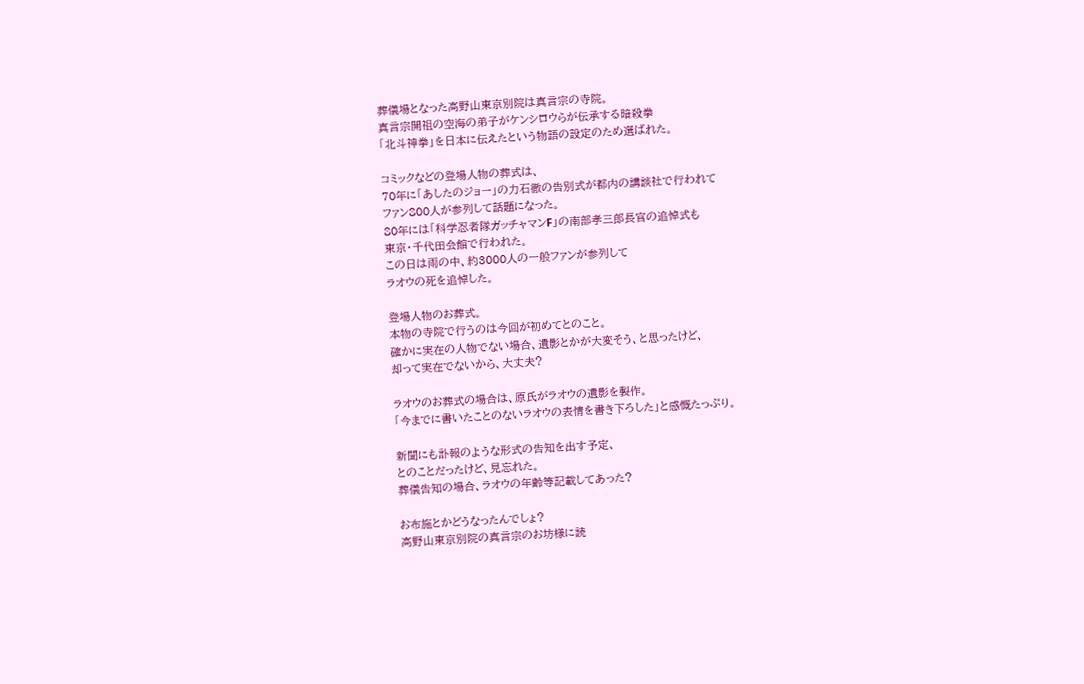葬儀場となった高野山東京別院は真言宗の寺院。
真言宗開祖の空海の弟子がケンシロウらが伝承する暗殺拳
「北斗神拳」を日本に伝えたという物語の設定のため選ばれた。

コミックなどの登場人物の葬式は、
70年に「あしたのジョー」の力石徹の告別式が都内の講談社で行われて
ファン800人が参列して話題になった。
80年には「科学忍者隊ガッチャマンF」の南部孝三郎長官の追悼式も
東京・千代田会館で行われた。
この日は雨の中、約3000人の一般ファンが参列して
ラオウの死を追悼した。

登場人物のお葬式。
本物の寺院で行うのは今回が初めてとのこと。
確かに実在の人物でない場合、遺影とかが大変そう、と思ったけど、
却って実在でないから、大丈夫?

ラオウのお葬式の場合は、原氏がラオウの遺影を製作。
「今までに書いたことのないラオウの表情を書き下ろした」と感慨たっぷり。

新聞にも訃報のような形式の告知を出す予定、
とのことだったけど、見忘れた。
葬儀告知の場合、ラオウの年齢等記載してあった?

お布施とかどうなったんでしょ?
高野山東京別院の真言宗のお坊様に読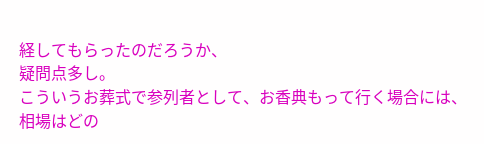経してもらったのだろうか、
疑問点多し。
こういうお葬式で参列者として、お香典もって行く場合には、
相場はどの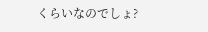くらいなのでしょ?